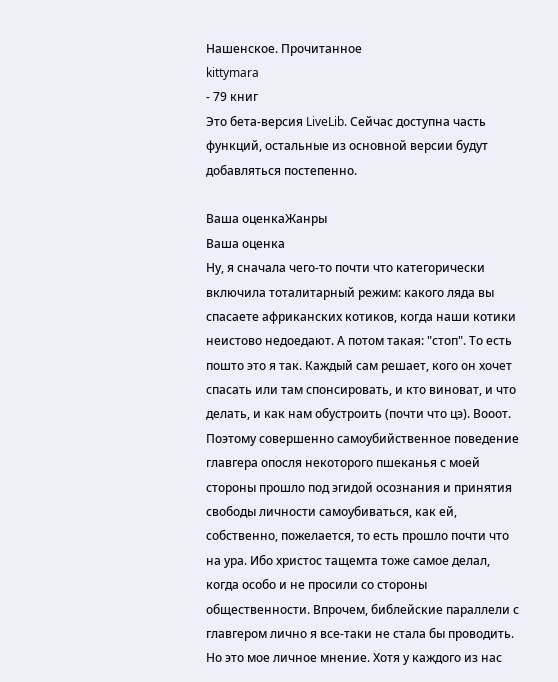Нашенское. Прочитанное
kittymara
- 79 книг
Это бета-версия LiveLib. Сейчас доступна часть функций, остальные из основной версии будут добавляться постепенно.

Ваша оценкаЖанры
Ваша оценка
Ну, я сначала чего-то почти что категорически включила тоталитарный режим: какого ляда вы спасаете африканских котиков, когда наши котики неистово недоедают. А потом такая: "стоп". То есть пошто это я так. Каждый сам решает, кого он хочет спасать или там спонсировать, и кто виноват, и что делать, и как нам обустроить (почти что цэ). Вооот.
Поэтому совершенно самоубийственное поведение главгера опосля некоторого пшеканья с моей стороны прошло под эгидой осознания и принятия свободы личности самоубиваться, как ей, собственно, пожелается, то есть прошло почти что на ура. Ибо христос тащемта тоже самое делал, когда особо и не просили со стороны общественности. Впрочем, библейские параллели с главгером лично я все-таки не стала бы проводить. Но это мое личное мнение. Хотя у каждого из нас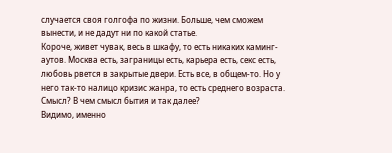случается своя голгофа по жизни. Больше, чем сможем вынести, и не дадут ни по какой статье.
Короче, живет чувак, весь в шкафу, то есть никаких каминг-аутов. Москва есть, заграницы есть, карьера есть, секс есть, любовь рвется в закрытые двери. Есть все, в общем-то. Но у него так-то налицо кризис жанра, то есть среднего возраста. Смысл? В чем смысл бытия и так далее?
Видимо, именно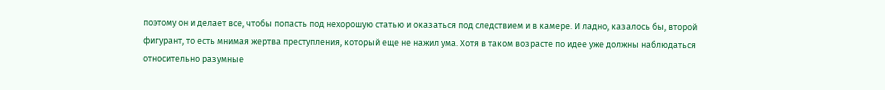поэтому он и делает все, чтобы попасть под нехорошую статью и оказаться под следствием и в камере. И ладно, казалось бы, второй фигурант, то есть мнимая жертва преступления, который еще не нажил ума. Хотя в таком возрасте по идее уже должны наблюдаться относительно разумные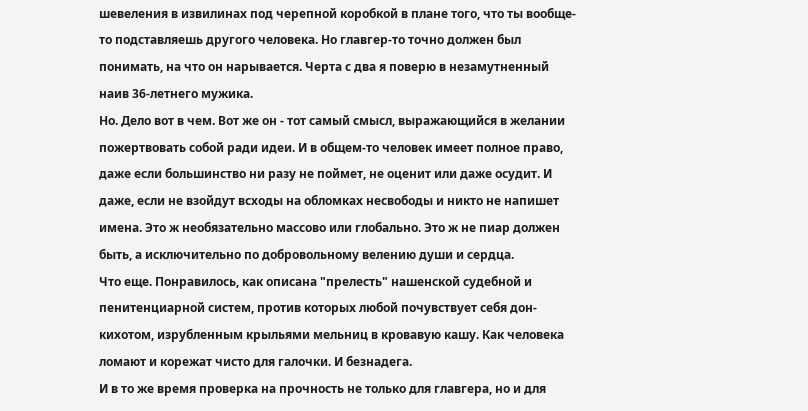шевеления в извилинах под черепной коробкой в плане того, что ты вообще-то подставляешь другого человека. Но главгер-то точно должен был понимать, на что он нарывается. Черта с два я поверю в незамутненный наив 36-летнего мужика.
Но. Дело вот в чем. Вот же он - тот самый смысл, выражающийся в желании пожертвовать собой ради идеи. И в общем-то человек имеет полное право, даже если большинство ни разу не поймет, не оценит или даже осудит. И даже, если не взойдут всходы на обломках несвободы и никто не напишет имена. Это ж необязательно массово или глобально. Это ж не пиар должен быть, а исключительно по добровольному велению души и сердца.
Что еще. Понравилось, как описана "прелесть" нашенской судебной и пенитенциарной систем, против которых любой почувствует себя дон-кихотом, изрубленным крыльями мельниц в кровавую кашу. Как человека ломают и корежат чисто для галочки. И безнадега.
И в то же время проверка на прочность не только для главгера, но и для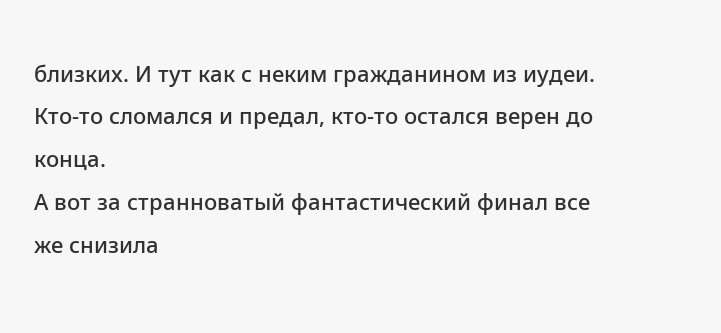близких. И тут как с неким гражданином из иудеи. Кто-то сломался и предал, кто-то остался верен до конца.
А вот за странноватый фантастический финал все же снизила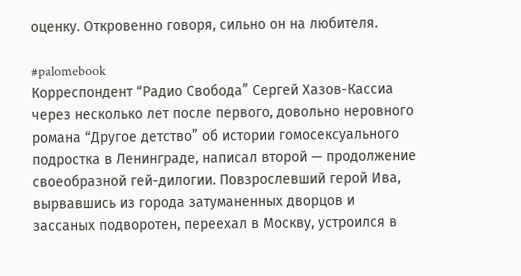оценку. Откровенно говоря, сильно он на любителя.

#palomebook
Корреспондент “Радио Свобода” Сергей Хазов-Кассиа через несколько лет после первого, довольно неровного романа “Другое детство” об истории гомосексуального подростка в Ленинграде, написал второй — продолжение своеобразной гей-дилогии. Повзрослевший герой Ива, вырвавшись из города затуманенных дворцов и зассаных подворотен, переехал в Москву, устроился в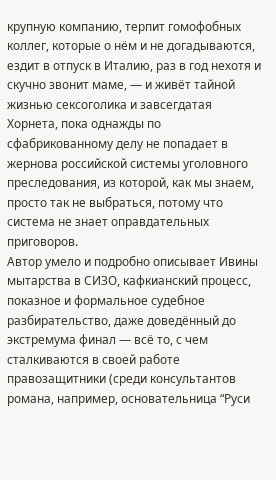крупную компанию, терпит гомофобных коллег, которые о нём и не догадываются, ездит в отпуск в Италию, раз в год нехотя и скучно звонит маме, — и живёт тайной жизнью сексоголика и завсегдатая Хорнета, пока однажды по сфабрикованному делу не попадает в жернова российской системы уголовного преследования, из которой, как мы знаем, просто так не выбраться, потому что система не знает оправдательных приговоров.
Автор умело и подробно описывает Ивины мытарства в СИЗО, кафкианский процесс, показное и формальное судебное разбирательство, даже доведённый до экстремума финал — всё то, с чем сталкиваются в своей работе правозащитники (среди консультантов романа, например, основательница “Руси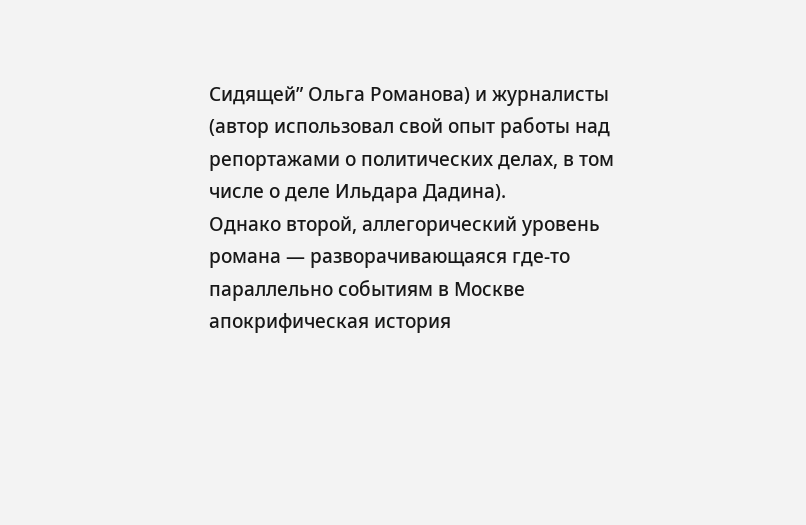Сидящей” Ольга Романова) и журналисты (автор использовал свой опыт работы над репортажами о политических делах, в том числе о деле Ильдара Дадина).
Однако второй, аллегорический уровень романа — разворачивающаяся где-то параллельно событиям в Москве апокрифическая история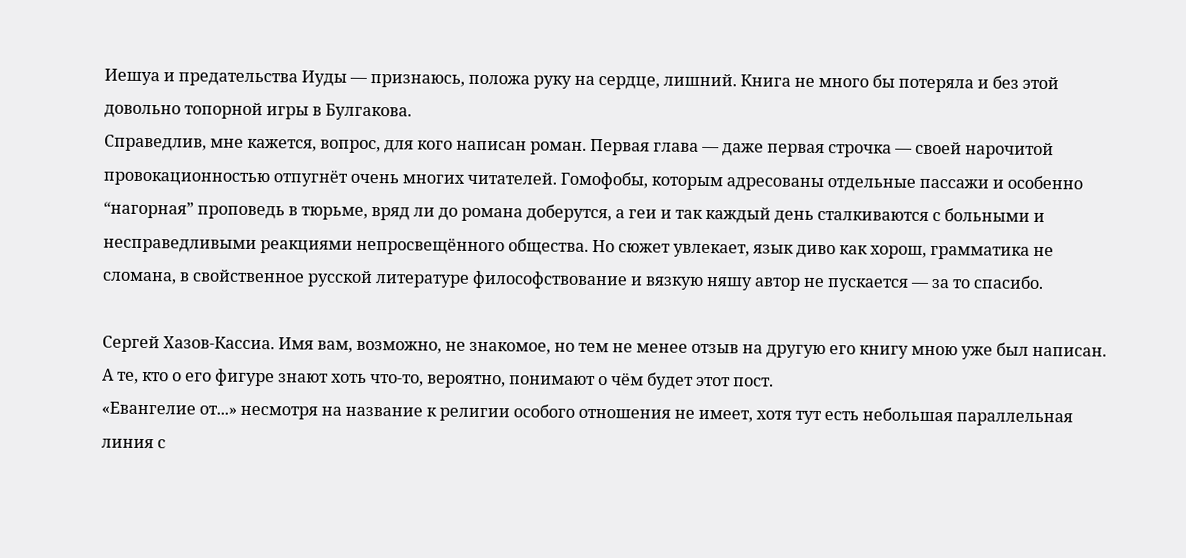Иешуа и предательства Иуды — признаюсь, положа руку на сердце, лишний. Книга не много бы потеряла и без этой довольно топорной игры в Булгакова.
Справедлив, мне кажется, вопрос, для кого написан роман. Первая глава — даже первая строчка — своей нарочитой провокационностью отпугнёт очень многих читателей. Гомофобы, которым адресованы отдельные пассажи и особенно “нагорная” проповедь в тюрьме, вряд ли до романа доберутся, а геи и так каждый день сталкиваются с больными и несправедливыми реакциями непросвещённого общества. Но сюжет увлекает, язык диво как хорош, грамматика не сломана, в свойственное русской литературе философствование и вязкую няшу автор не пускается — за то спасибо.

Сергей Хазов-Кассиа. Имя вам, возможно, не знакомое, но тем не менее отзыв на другую его книгу мною уже был написан. А те, кто о его фигуре знают хоть что-то, вероятно, понимают о чём будет этот пост.
«Евангелие от...» несмотря на название к религии особого отношения не имеет, хотя тут есть небольшая параллельная линия с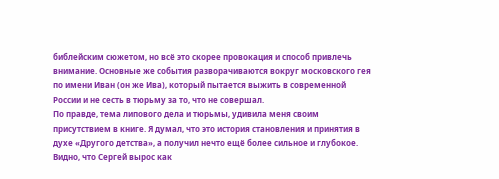библейским сюжетом, но всё это скорее провокация и способ привлечь внимание. Основные же события разворачиваются вокруг московского гея по имени Иван (он же Ива), который пытается выжить в современной России и не сесть в тюрьму за то, что не совершал.
По правде, тема липового дела и тюрьмы, удивила меня своим присутствием в книге. Я думал, что это история становления и принятия в духе «Другого детства», а получил нечто ещё более сильное и глубокое. Видно, что Сергей вырос как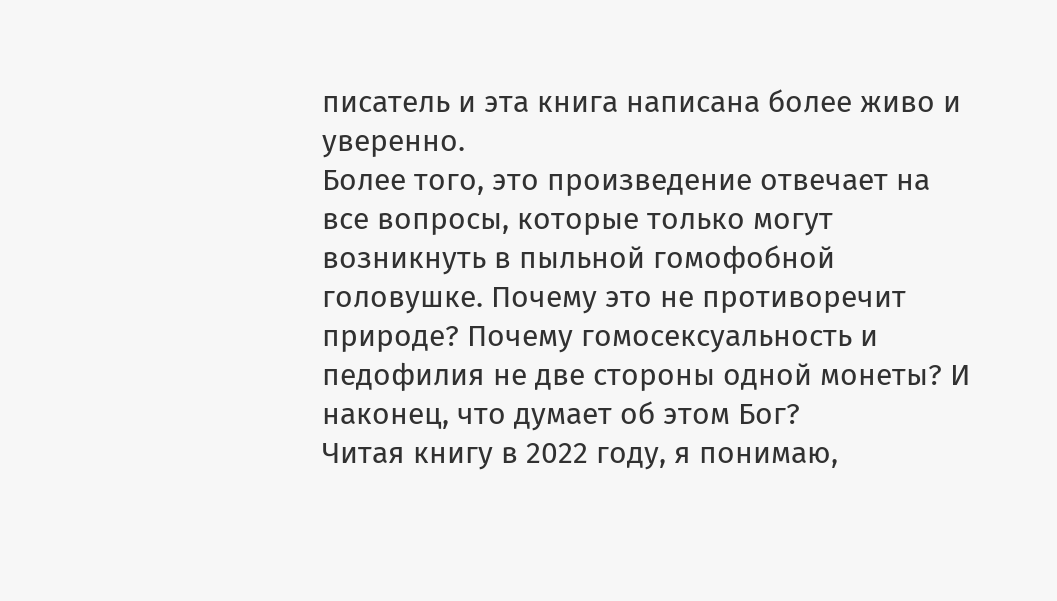писатель и эта книга написана более живо и уверенно.
Более того, это произведение отвечает на все вопросы, которые только могут возникнуть в пыльной гомофобной головушке. Почему это не противоречит природе? Почему гомосексуальность и педофилия не две стороны одной монеты? И наконец, что думает об этом Бог?
Читая книгу в 2022 году, я понимаю,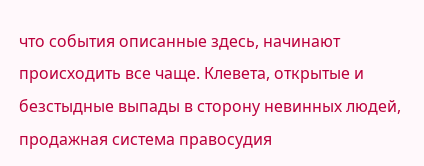что события описанные здесь, начинают происходить все чаще. Клевета, открытые и безстыдные выпады в сторону невинных людей, продажная система правосудия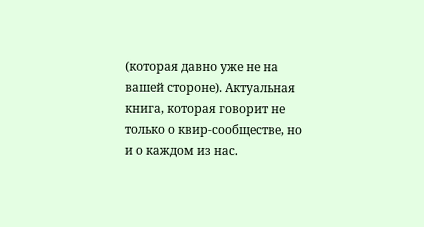(которая давно уже не на вашей стороне). Актуальная книга, которая говорит не только о квир-сообществе, но и о каждом из нас.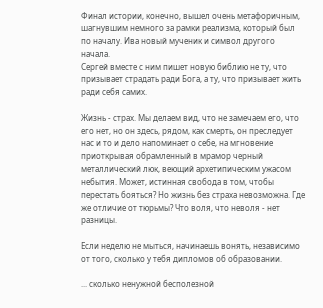Финал истории, конечно, вышел очень метафоричным, шагнувшим немного за рамки реализма, который был по началу. Ива новый мученик и символ другого начала.
Сергей вместе с ним пишет новую библию не ту, что призывает страдать ради Бога, а ту, что призывает жить ради себя самих.

Жизнь - страх. Мы делаем вид, что не замечаем его, что его нет, но он здесь, рядом, как смерть, он преследует нас и то и дело напоминает о себе, на мгновение приоткрывая обрамленный в мрамор черный металлический люк, веющий архетипическим ужасом небытия. Может, истинная свобода в том, чтобы перестать бояться? Но жизнь без страха невозможна. Где же отличие от тюрьмы? Что воля, что неволя - нет разницы.

Если неделю не мыться, начинаешь вонять, независимо от того, сколько у тебя дипломов об образовании.

... сколько ненужной бесполезной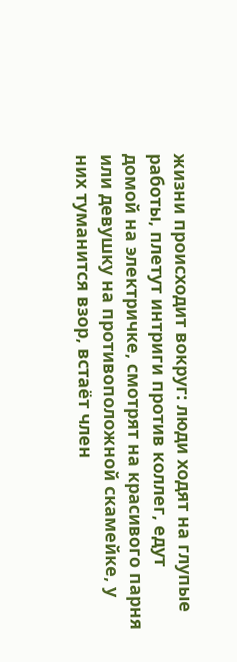жизни происходит вокруг: люди ходят на глупые работы, плетут интриги против коллег, едут домой на электричке, смотрят на красивого парня или девушку на противоположной скамейке, у них туманится взор, встаёт член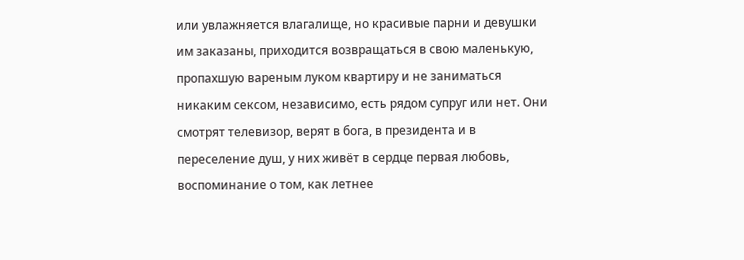или увлажняется влагалище, но красивые парни и девушки им заказаны, приходится возвращаться в свою маленькую, пропахшую вареным луком квартиру и не заниматься никаким сексом, независимо, есть рядом супруг или нет. Они смотрят телевизор, верят в бога, в президента и в переселение душ, у них живёт в сердце первая любовь, воспоминание о том, как летнее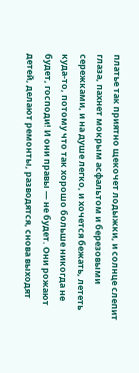платье так приятно щекочет лодыжки, и солнце слепит глаза, пахнет мокрым асфальтом и березовыми сережками, и на душе легко, и хочется бежать, лететь куда-то, потому что так хорошо больше никогда не будет, господи! И они правы — не будет. Они рожают детей, делают ремонты, разводятся, снова выходят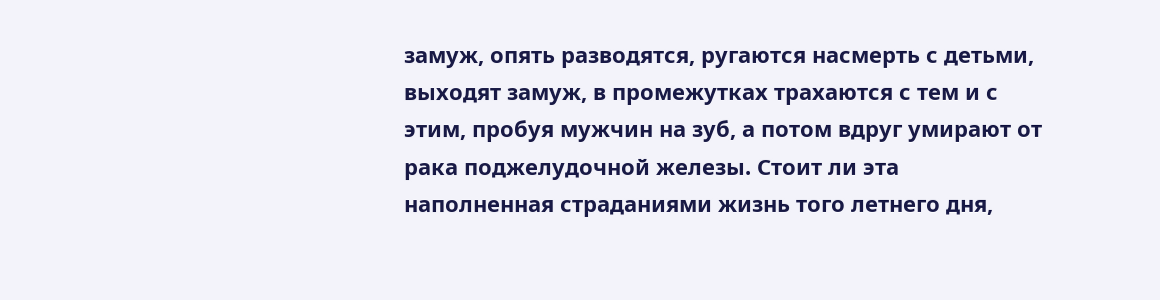замуж, опять разводятся, ругаются насмерть с детьми, выходят замуж, в промежутках трахаются с тем и с этим, пробуя мужчин на зуб, а потом вдруг умирают от рака поджелудочной железы. Стоит ли эта наполненная страданиями жизнь того летнего дня,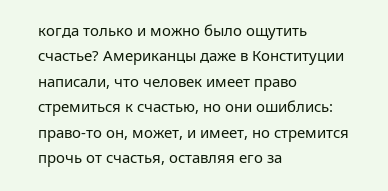когда только и можно было ощутить счастье? Американцы даже в Конституции написали, что человек имеет право стремиться к счастью, но они ошиблись: право-то он, может, и имеет, но стремится прочь от счастья, оставляя его за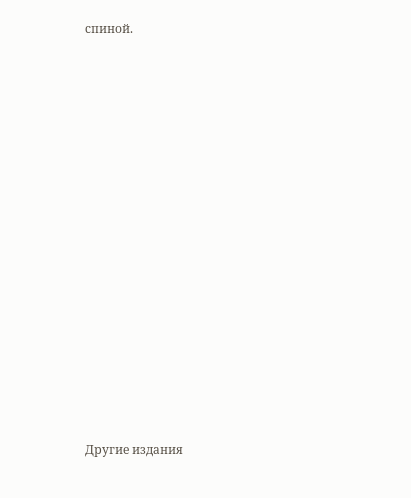спиной.
















Другие издания